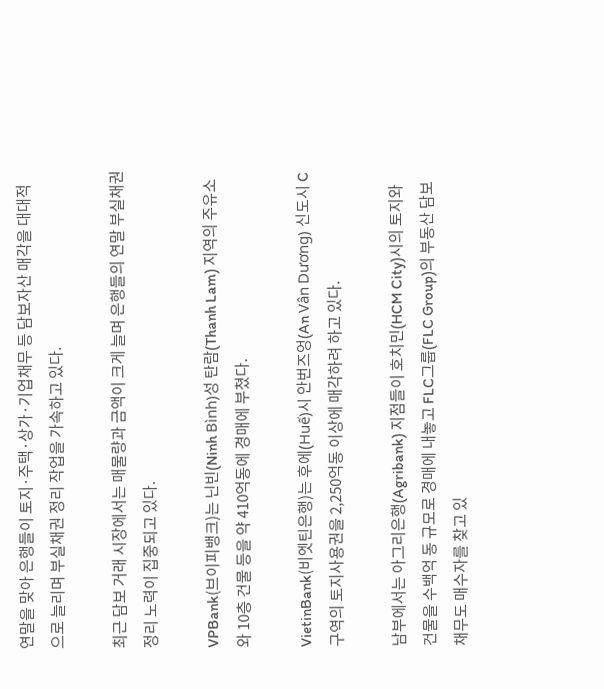연말을 맞아 은행들이 토지·주택·상가·기업채무 등 담보자산 매각을 대대적으로 늘리며 부실채권 정리 작업을 가속하고 있다.

최근 담보 거래 시장에서는 매물량과 금액이 크게 늘며 은행들의 연말 부실채권 정리 노력이 집중되고 있다.

VPBank(브이피뱅크)는 닌빈(Ninh Bình)성 탄람(Thanh Lam) 지역의 주유소와 10층 건물 등을 약 410억동에 경매에 부쳤다.

VietinBank(비엣틴은행)는 후에(Huế)시 안번즈엉(An Vân Dương) 신도시 C구역의 토지사용권을 2,250억동 이상에 매각하려 하고 있다.

남부에서는 아그리은행(Agribank) 지점들이 호치민(HCM City)시의 토지와 건물을 수백억 동 규모로 경매에 내놓고 FLC그룹(FLC Group)의 부동산 담보 채무도 매수자를 찾고 있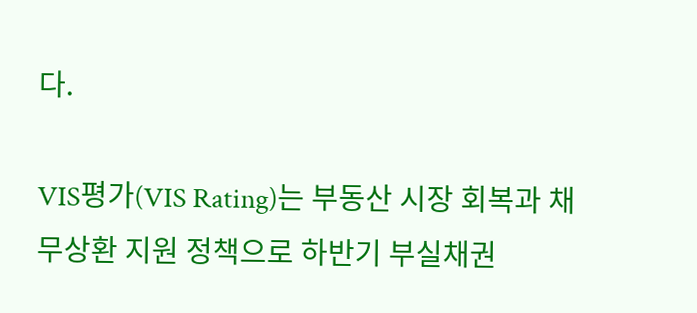다.

VIS평가(VIS Rating)는 부동산 시장 회복과 채무상환 지원 정책으로 하반기 부실채권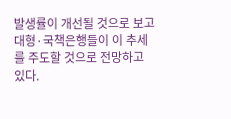발생률이 개선될 것으로 보고 대형·국책은행들이 이 추세를 주도할 것으로 전망하고 있다.